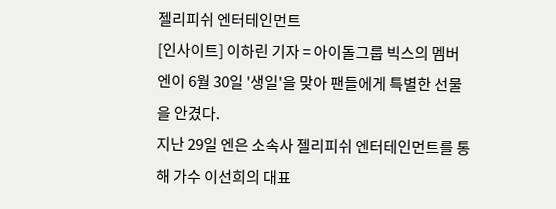젤리피쉬 엔터테인먼트
[인사이트] 이하린 기자 = 아이돌그룹 빅스의 멤버 엔이 6월 30일 '생일'을 맞아 팬들에게 특별한 선물을 안겼다.
지난 29일 엔은 소속사 젤리피쉬 엔터테인먼트를 통해 가수 이선희의 대표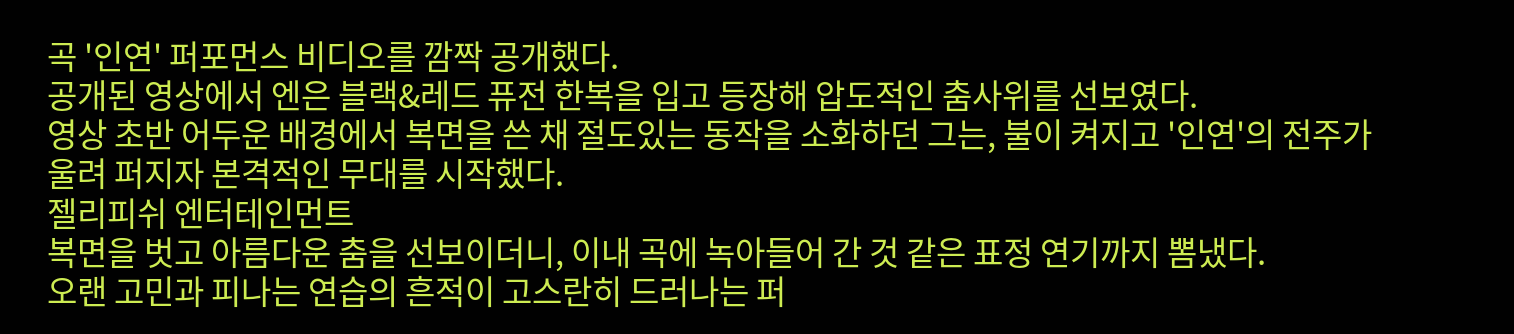곡 '인연' 퍼포먼스 비디오를 깜짝 공개했다.
공개된 영상에서 엔은 블랙&레드 퓨전 한복을 입고 등장해 압도적인 춤사위를 선보였다.
영상 초반 어두운 배경에서 복면을 쓴 채 절도있는 동작을 소화하던 그는, 불이 켜지고 '인연'의 전주가 울려 퍼지자 본격적인 무대를 시작했다.
젤리피쉬 엔터테인먼트
복면을 벗고 아름다운 춤을 선보이더니, 이내 곡에 녹아들어 간 것 같은 표정 연기까지 뽐냈다.
오랜 고민과 피나는 연습의 흔적이 고스란히 드러나는 퍼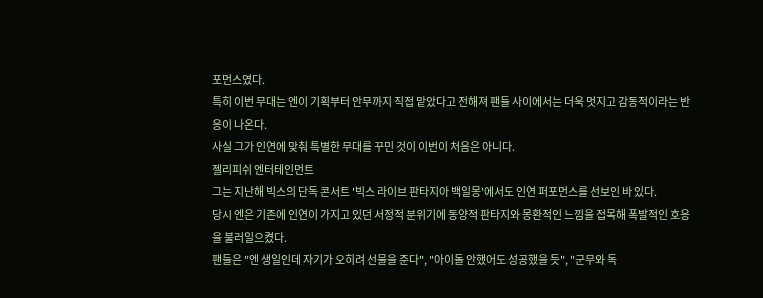포먼스였다.
특히 이번 무대는 엔이 기획부터 안무까지 직접 맡았다고 전해져 팬들 사이에서는 더욱 멋지고 감동적이라는 반응이 나온다.
사실 그가 인연에 맞춰 특별한 무대를 꾸민 것이 이번이 처음은 아니다.
젤리피쉬 엔터테인먼트
그는 지난해 빅스의 단독 콘서트 '빅스 라이브 판타지아 백일몽'에서도 인연 퍼포먼스를 선보인 바 있다.
당시 엔은 기존에 인연이 가지고 있던 서정적 분위기에 동양적 판타지와 몽환적인 느낌을 접목해 폭발적인 호응을 불러일으켰다.
팬들은 "엔 생일인데 자기가 오히려 선물을 준다", "아이돌 안했어도 성공했을 듯", "군무와 독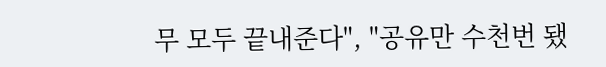무 모두 끝내준다", "공유만 수천번 됐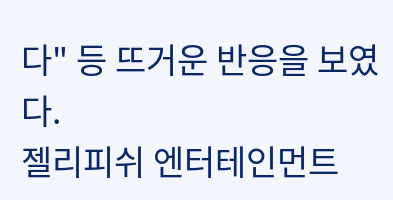다" 등 뜨거운 반응을 보였다.
젤리피쉬 엔터테인먼트